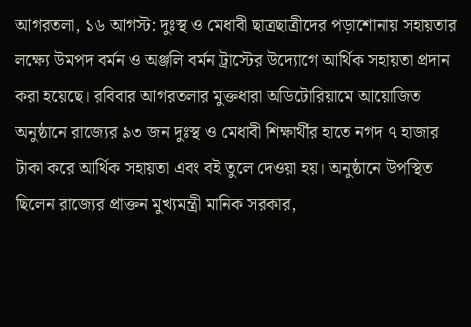আগরতলা, ১৬ আগস্ট: দুঃস্থ ও মেধাবী ছাত্রছাত্রীদের পড়াশোনায় সহায়তার লক্ষ্যে উমপদ বর্মন ও অঞ্জলি বর্মন ট্রাস্টের উদ্যোগে আর্থিক সহায়তা প্রদান করা হয়েছে। রবিবার আগরতলার মুক্তধারা অডিটোরিয়ামে আয়োজিত অনুষ্ঠানে রাজ্যের ৯৩ জন দুঃস্থ ও মেধাবী শিক্ষার্থীর হাতে নগদ ৭ হাজার টাকা করে আর্থিক সহায়তা এবং বই তুলে দেওয়া হয়। অনুষ্ঠানে উপস্থিত ছিলেন রাজ্যের প্রাক্তন মুখ্যমন্ত্রী মানিক সরকার,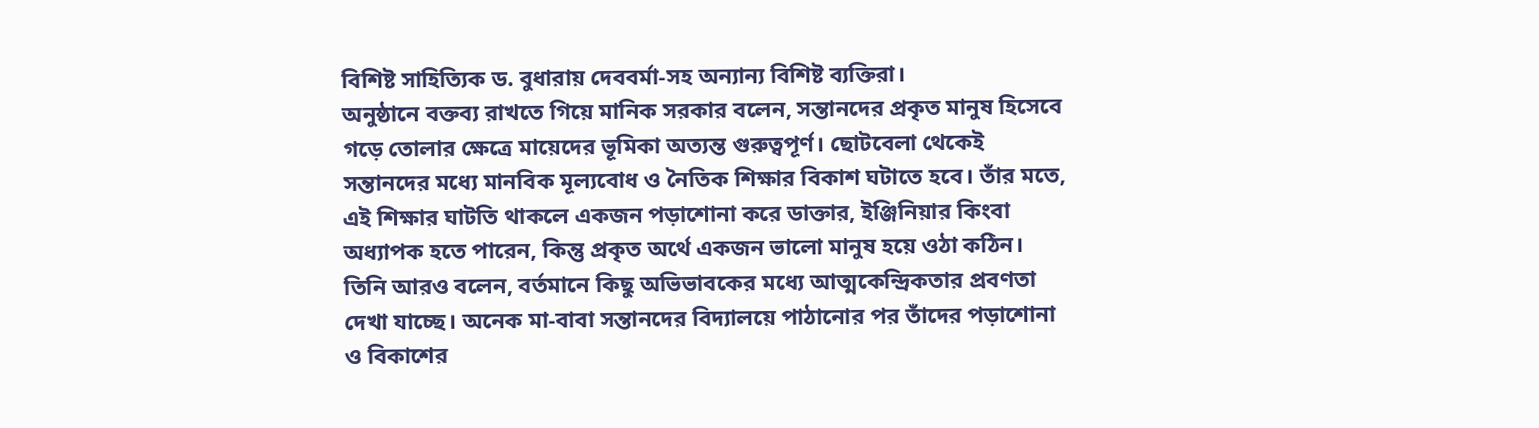বিশিষ্ট সাহিত্যিক ড. বুধারায় দেববর্মা-সহ অন্যান্য বিশিষ্ট ব্যক্তিরা।
অনুষ্ঠানে বক্তব্য রাখতে গিয়ে মানিক সরকার বলেন, সন্তানদের প্রকৃত মানুষ হিসেবে গড়ে তোলার ক্ষেত্রে মায়েদের ভূমিকা অত্যন্ত গুরুত্বপূর্ণ। ছোটবেলা থেকেই সন্তানদের মধ্যে মানবিক মূল্যবোধ ও নৈতিক শিক্ষার বিকাশ ঘটাতে হবে। তাঁর মতে, এই শিক্ষার ঘাটতি থাকলে একজন পড়াশোনা করে ডাক্তার, ইঞ্জিনিয়ার কিংবা অধ্যাপক হতে পারেন, কিন্তু প্রকৃত অর্থে একজন ভালো মানুষ হয়ে ওঠা কঠিন।
তিনি আরও বলেন, বর্তমানে কিছু অভিভাবকের মধ্যে আত্মকেন্দ্রিকতার প্রবণতা দেখা যাচ্ছে। অনেক মা-বাবা সন্তানদের বিদ্যালয়ে পাঠানোর পর তাঁদের পড়াশোনা ও বিকাশের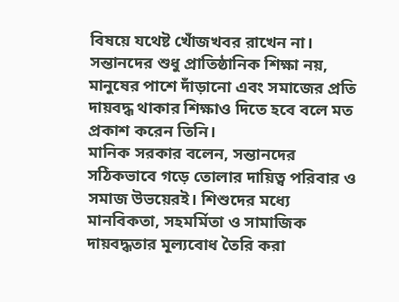বিষয়ে যথেষ্ট খোঁজখবর রাখেন না। সন্তানদের শুধু প্রাতিষ্ঠানিক শিক্ষা নয়, মানুষের পাশে দাঁড়ানো এবং সমাজের প্রতি দায়বদ্ধ থাকার শিক্ষাও দিতে হবে বলে মত প্রকাশ করেন তিনি।
মানিক সরকার বলেন, সন্তানদের সঠিকভাবে গড়ে তোলার দায়িত্ব পরিবার ও সমাজ উভয়েরই। শিশুদের মধ্যে মানবিকতা, সহমর্মিতা ও সামাজিক দায়বদ্ধতার মূল্যবোধ তৈরি করা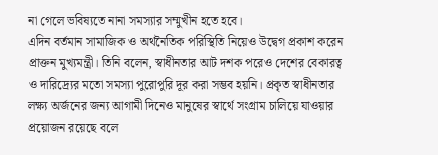না গেলে ভবিষ্যতে নানা সমস্যার সম্মুখীন হতে হবে।
এদিন বর্তমান সামাজিক ও অর্থনৈতিক পরিস্থিতি নিয়েও উদ্বেগ প্রকাশ করেন প্রাক্তন মুখ্যমন্ত্রী। তিনি বলেন, স্বাধীনতার আট দশক পরেও দেশের বেকারত্ব ও দারিদ্র্যের মতো সমস্যা পুরোপুরি দূর করা সম্ভব হয়নি। প্রকৃত স্বাধীনতার লক্ষ্য অর্জনের জন্য আগামী দিনেও মানুষের স্বার্থে সংগ্রাম চালিয়ে যাওয়ার প্রয়োজন রয়েছে বলে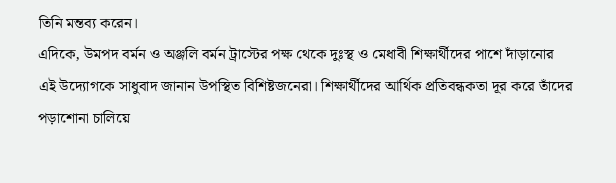তিনি মন্তব্য করেন।
এদিকে, উমপদ বর্মন ও অঞ্জলি বর্মন ট্রাস্টের পক্ষ থেকে দুঃস্থ ও মেধাবী শিক্ষার্থীদের পাশে দাঁড়ানোর এই উদ্যোগকে সাধুবাদ জানান উপস্থিত বিশিষ্টজনেরা। শিক্ষার্থীদের আর্থিক প্রতিবন্ধকতা দূর করে তাঁদের পড়াশোনা চালিয়ে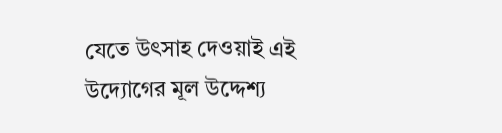যেতে উৎসাহ দেওয়াই এই উদ্যোগের মূল উদ্দেশ্য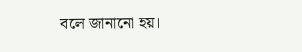বলে জানানো হয়।